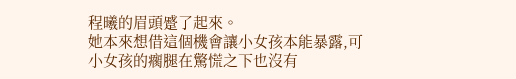程曦的眉頭蹙了起來。
她本來想借這個機會讓小女孩本能暴露,可小女孩的瘸腿在驚慌之下也沒有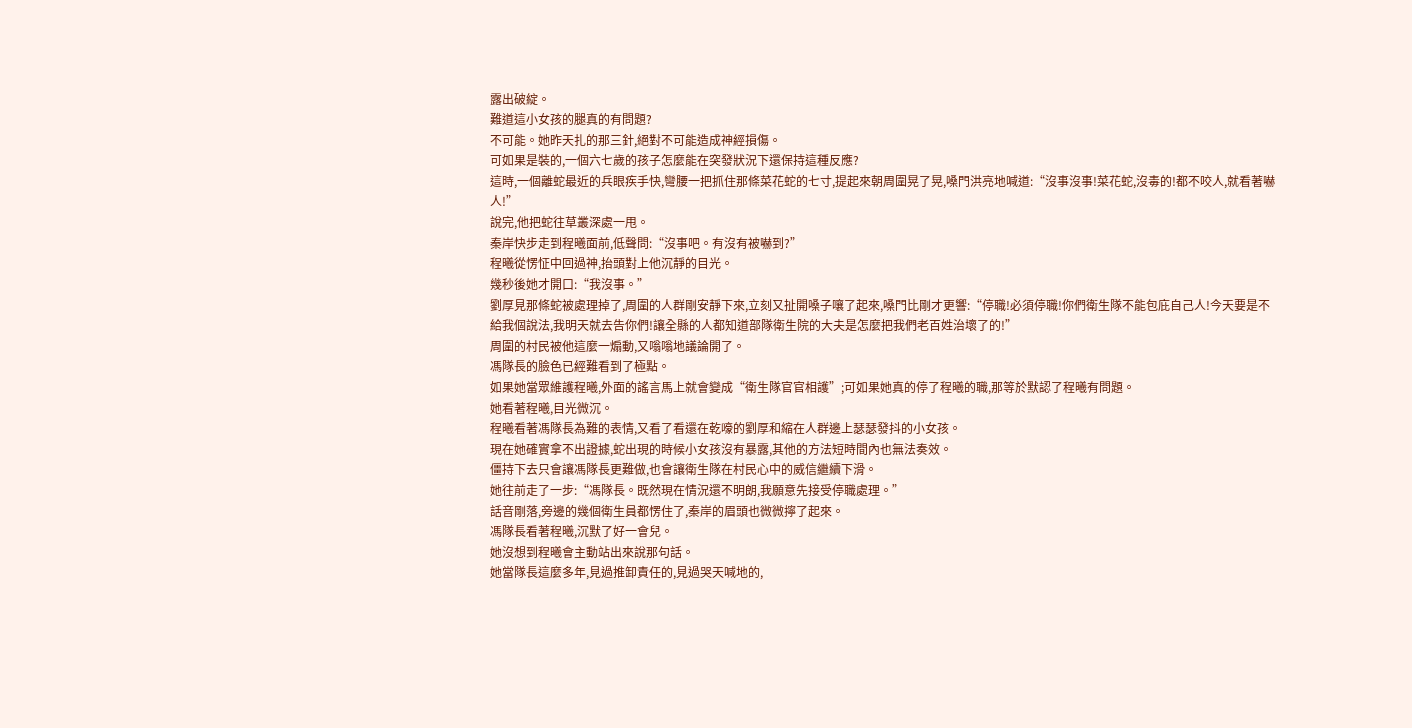露出破綻。
難道這小女孩的腿真的有問題?
不可能。她昨天扎的那三針,絕對不可能造成神經損傷。
可如果是裝的,一個六七歲的孩子怎麼能在突發狀況下還保持這種反應?
這時,一個離蛇最近的兵眼疾手快,彎腰一把抓住那條菜花蛇的七寸,提起來朝周圍晃了晃,嗓門洪亮地喊道:“沒事沒事!菜花蛇,沒毒的!都不咬人,就看著嚇人!”
說完,他把蛇往草叢深處一甩。
秦岸快步走到程曦面前,低聲問:“沒事吧。有沒有被嚇到?”
程曦從愣怔中回過神,抬頭對上他沉靜的目光。
幾秒後她才開口:“我沒事。”
劉厚見那條蛇被處理掉了,周圍的人群剛安靜下來,立刻又扯開嗓子嚷了起來,嗓門比剛才更響:“停職!必須停職!你們衛生隊不能包庇自己人!今天要是不給我個說法,我明天就去告你們!讓全縣的人都知道部隊衛生院的大夫是怎麼把我們老百姓治壞了的!”
周圍的村民被他這麼一煽動,又嗡嗡地議論開了。
馮隊長的臉色已經難看到了極點。
如果她當眾維護程曦,外面的謠言馬上就會變成“衛生隊官官相護”;可如果她真的停了程曦的職,那等於默認了程曦有問題。
她看著程曦,目光微沉。
程曦看著馮隊長為難的表情,又看了看還在乾嚎的劉厚和縮在人群邊上瑟瑟發抖的小女孩。
現在她確實拿不出證據,蛇出現的時候小女孩沒有暴露,其他的方法短時間內也無法奏效。
僵持下去只會讓馮隊長更難做,也會讓衛生隊在村民心中的威信繼續下滑。
她往前走了一步:“馮隊長。既然現在情況還不明朗,我願意先接受停職處理。”
話音剛落,旁邊的幾個衛生員都愣住了,秦岸的眉頭也微微擰了起來。
馮隊長看著程曦,沉默了好一會兒。
她沒想到程曦會主動站出來說那句話。
她當隊長這麼多年,見過推卸責任的,見過哭天喊地的,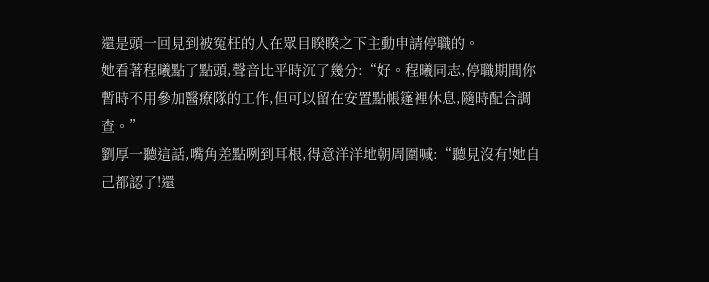還是頭一回見到被冤枉的人在眾目睽睽之下主動申請停職的。
她看著程曦點了點頭,聲音比平時沉了幾分:“好。程曦同志,停職期間你暫時不用參加醫療隊的工作,但可以留在安置點帳篷裡休息,隨時配合調查。”
劉厚一聽這話,嘴角差點咧到耳根,得意洋洋地朝周圍喊:“聽見沒有!她自己都認了!還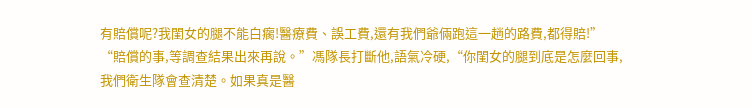有賠償呢?我閨女的腿不能白瘸!醫療費、誤工費,還有我們爺倆跑這一趟的路費,都得賠!”
“賠償的事,等調查結果出來再說。”馮隊長打斷他,語氣冷硬,“你閨女的腿到底是怎麼回事,我們衛生隊會查清楚。如果真是醫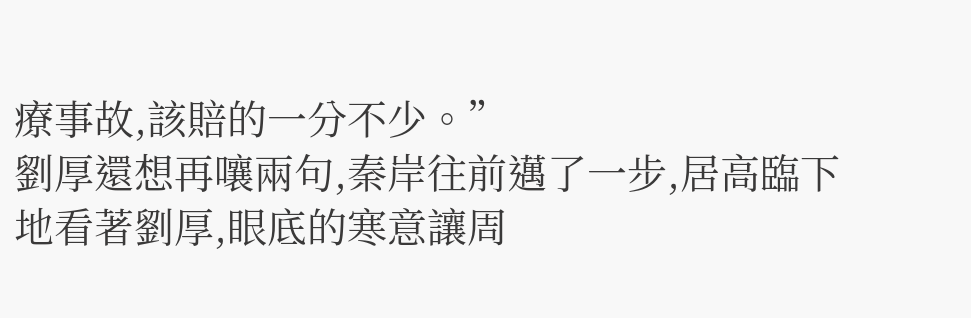療事故,該賠的一分不少。”
劉厚還想再嚷兩句,秦岸往前邁了一步,居高臨下地看著劉厚,眼底的寒意讓周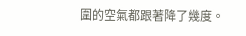圍的空氣都跟著降了幾度。